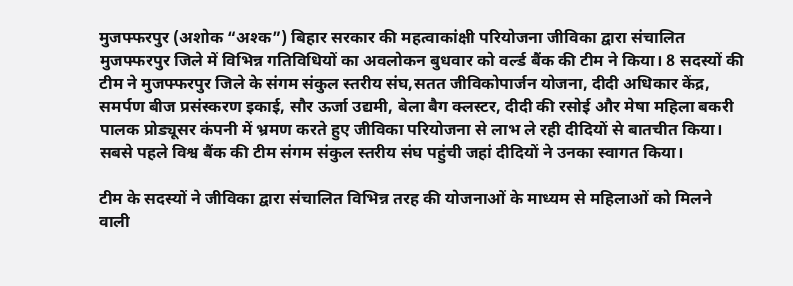मुजफ्फरपुर (अशोक “अश्क”) बिहार सरकार की महत्वाकांक्षी परियोजना जीविका द्वारा संचालित मुजफ्फरपुर जिले में विभिन्न गतिविधियों का अवलोकन बुधवार को वर्ल्ड बैंक की टीम ने किया। 8 सदस्यों की टीम ने मुजफ्फरपुर जिले के संगम संकुल स्तरीय संघ,सतत जीविकोपार्जन योजना, दीदी अधिकार केंद्र, समर्पण बीज प्रसंस्करण इकाई, सौर ऊर्जा उद्यमी, बेला बैग क्लस्टर, दीदी की रसोई और मेषा महिला बकरी पालक प्रोड्यूसर कंपनी में भ्रमण करते हुए जीविका परियोजना से लाभ ले रही दीदियों से बातचीत किया। सबसे पहले विश्व बैंक की टीम संगम संकुल स्तरीय संघ पहुंची जहां दीदियों ने उनका स्वागत किया।

टीम के सदस्यों ने जीविका द्वारा संचालित विभिन्न तरह की योजनाओं के माध्यम से महिलाओं को मिलने वाली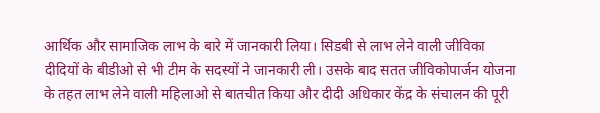आर्थिक और सामाजिक लाभ के बारे में जानकारी लिया। सिडबी से लाभ लेने वाली जीविका दीदियों के बीडीओ से भी टीम के सदस्यों ने जानकारी ली। उसके बाद सतत जीविकोपार्जन योजना के तहत लाभ लेने वाली महिलाओ से बातचीत किया और दीदी अधिकार केंद्र के संचालन की पूरी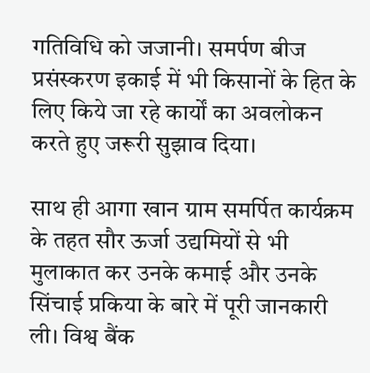गतिविधि को जजानी। समर्पण बीज प्रसंस्करण इकाई में भी किसानों के हित के लिए किये जा रहे कार्यों का अवलोकन करते हुए जरूरी सुझाव दिया।

साथ ही आगा खान ग्राम समर्पित कार्यक्रम के तहत सौर ऊर्जा उद्यमियों से भी मुलाकात कर उनके कमाई और उनके सिंचाई प्रकिया के बारे में पूरी जानकारी ली। विश्व बैंक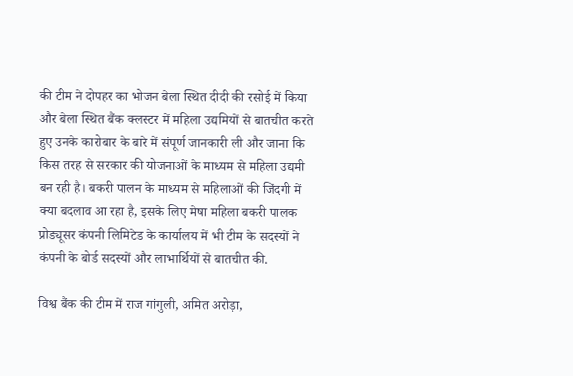की टीम ने दोपहर का भोजन बेला स्थित दीदी की रसोई में किया और बेला स्थित बैंक क्लस्टर में महिला उद्यमियों से बातचीत करते हुए उनके कारोबार के बारे में संपूर्ण जानकारी ली और जाना कि किस तरह से सरकार की योजनाओं के माध्यम से महिला उद्यमी बन रही है। बकरी पालन के माध्यम से महिलाओं की जिंदगी में क्या बदलाव आ रहा है, इसके लिए मेषा महिला बकरी पालक प्रोड्यूसर कंपनी लिमिटेड के कार्यालय में भी टीम के सदस्यों ने कंपनी के बोर्ड सदस्यों और लाभार्थियों से बातचीत की.

विश्व बैंक की टीम में राज गांगुली, अमित अरोड़ा,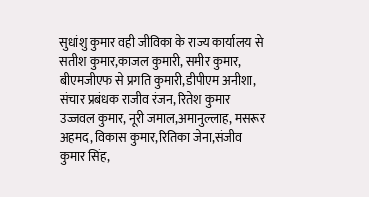सुधांशु कुमार वही जीविका के राज्य कार्यालय से सतीश कुमार,काजल कुमारी, समीर कुमार, बीएमजीएफ से प्रगति कुमारी,डीपीएम अनीशा, संचार प्रबंधक राजीव रंजन, रितेश कुमार उज्जवल कुमार, नूरी जमाल,अमानुल्लाह, मसरूर अहमद, विकास कुमार,रितिका जेना,संजीव कुमार सिंह,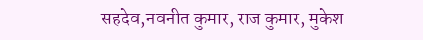सहदेव,नवनीत कुमार, राज कुमार, मुकेश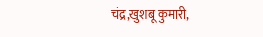चंद्र,खुशबू कुमारी,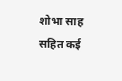शोभा साह सहित कई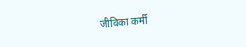जीविका कर्मी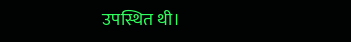उपस्थित थी।